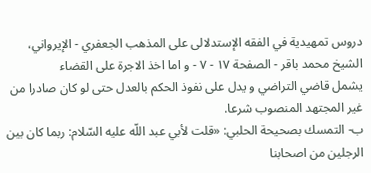دروس تمهيدية في الفقه الإستدلالى على المذهب الجعفري - الإيرواني، الشيخ محمد باقر - الصفحة ١٧ - ٧ - و اما اخذ الاجرة على القضاء
يشمل قاضي التراضي و يدل على نفوذ الحكم بالعدل حتى لو كان صادرا من غير المجتهد المنصوب شرعا.
ب- التمسك بصحيحة الحلبي: «قلت لأبي عبد اللّه عليه السّلام: ربما كان بين الرجلين من اصحابنا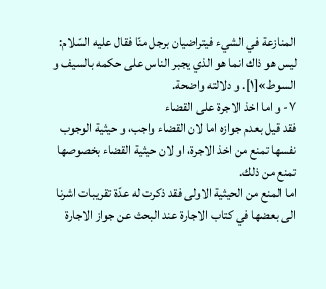المنازعة في الشيء فيتراضيان برجل منّا فقال عليه السّلام: ليس هو ذاك انما هو الذي يجبر الناس على حكمه بالسيف و السوط»[١]. و دلالته واضحة.
٧- و اما اخذ الاجرة على القضاء
فقد قيل بعدم جوازه اما لان القضاء واجب، و حيثية الوجوب نفسها تمنع من اخذ الاجرة، او لان حيثية القضاء بخصوصها تمنع من ذلك.
اما المنع من الحيثية الاولى فقد ذكرت له عدّة تقريبات اشرنا الى بعضها في كتاب الاجارة عند البحث عن جواز الاجارة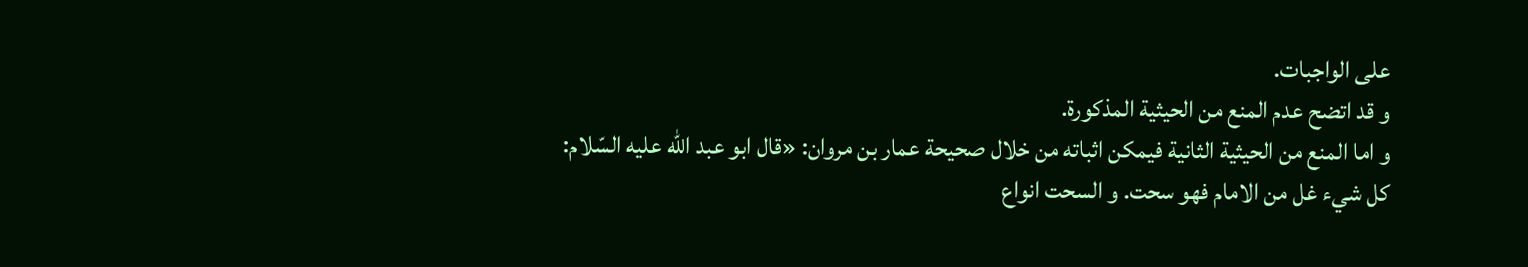على الواجبات.
و قد اتضح عدم المنع من الحيثية المذكورة.
و اما المنع من الحيثية الثانية فيمكن اثباته من خلال صحيحة عمار بن مروان: «قال ابو عبد اللّه عليه السّلام: كل شيء غل من الامام فهو سحت. و السحت انواع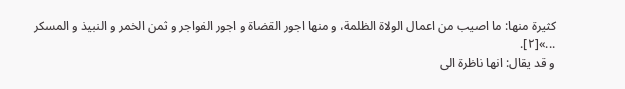كثيرة منها: ما اصيب من اعمال الولاة الظلمة، و منها اجور القضاة و اجور الفواجر و ثمن الخمر و النبيذ و المسكر ...»[٢].
و قد يقال: انها ناظرة الى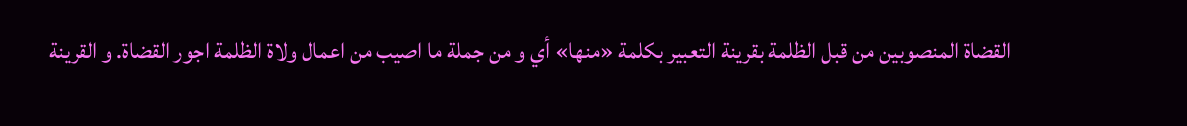القضاة المنصوبين من قبل الظلمة بقرينة التعبير بكلمة «منها» أي و من جملة ما اصيب من اعمال ولاة الظلمة اجور القضاة. و القرينة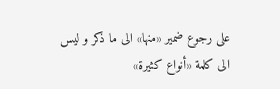على رجوع ضمير «منها» الى ما ذكر و ليس الى كلمة «أنواع كثيرة»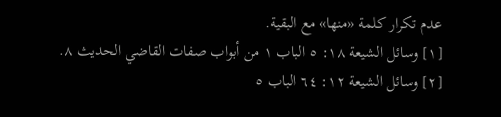عدم تكرار كلمة «منها» مع البقية.
[١] وسائل الشيعة ١٨: ٥ الباب ١ من أبواب صفات القاضي الحديث ٨.
[٢] وسائل الشيعة ١٢: ٦٤ الباب ٥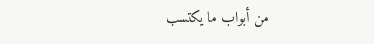من أبواب ما يكتسب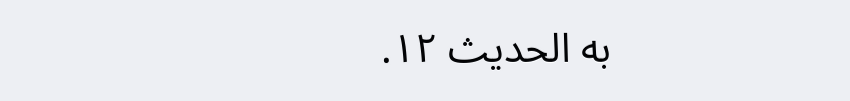به الحديث ١٢.